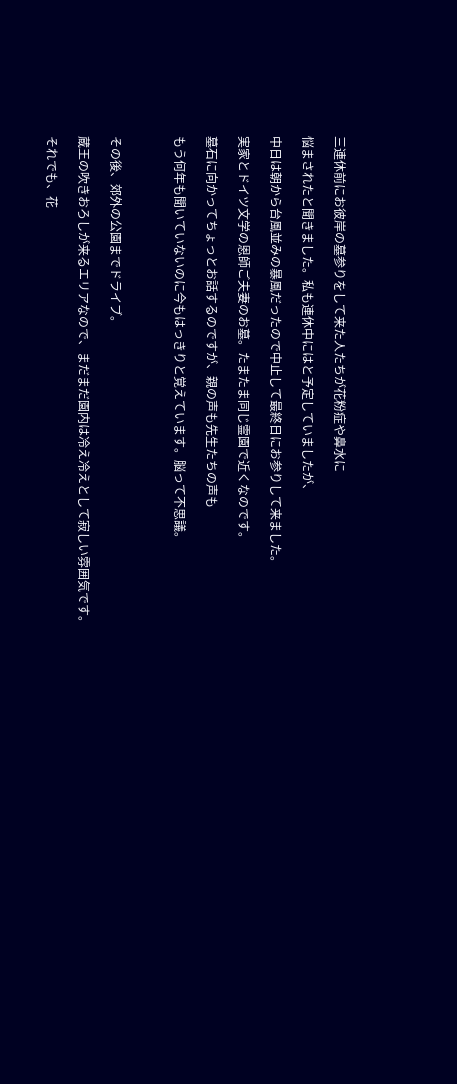三連休前にお彼岸の墓参りをして来た人たちが花粉症や鼻水に

悩まされたと聞きました。私も連休中にはと予定していましたが、

中日は朝から台風並みの暴風だったので中止して最終日にお参りして来ました。

実家とドイツ文学の恩師ご夫妻のお墓。たまたま同じ霊園で近くなのです。

墓石に向かってちょっとお話するのですが、親の声も先生たちの声も

もう何年も聞いていないのに今もはっきりと覚えています。脳って不思議。



その後、郊外の公園までドライブ。

蔵王の吹きおろしが来るエリアなので、まだまだ園内は冷え冷えとして寂しい雰囲気です。

それでも、花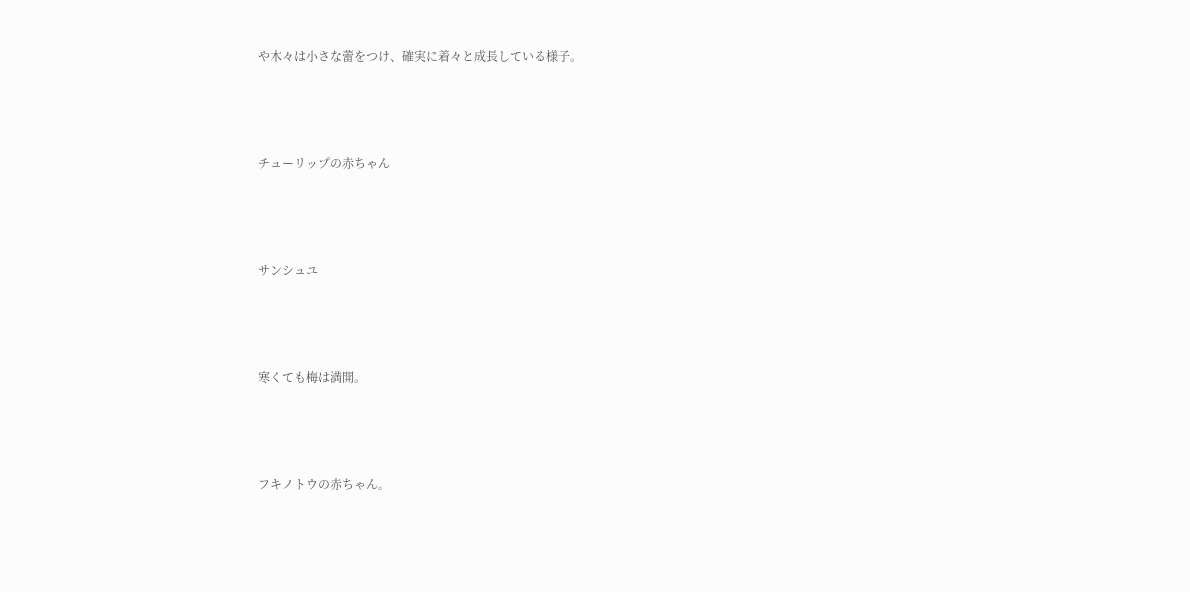や木々は小さな蕾をつけ、確実に着々と成長している様子。



チューリップの赤ちゃん



サンシュユ



寒くても梅は満開。



フキノトウの赤ちゃん。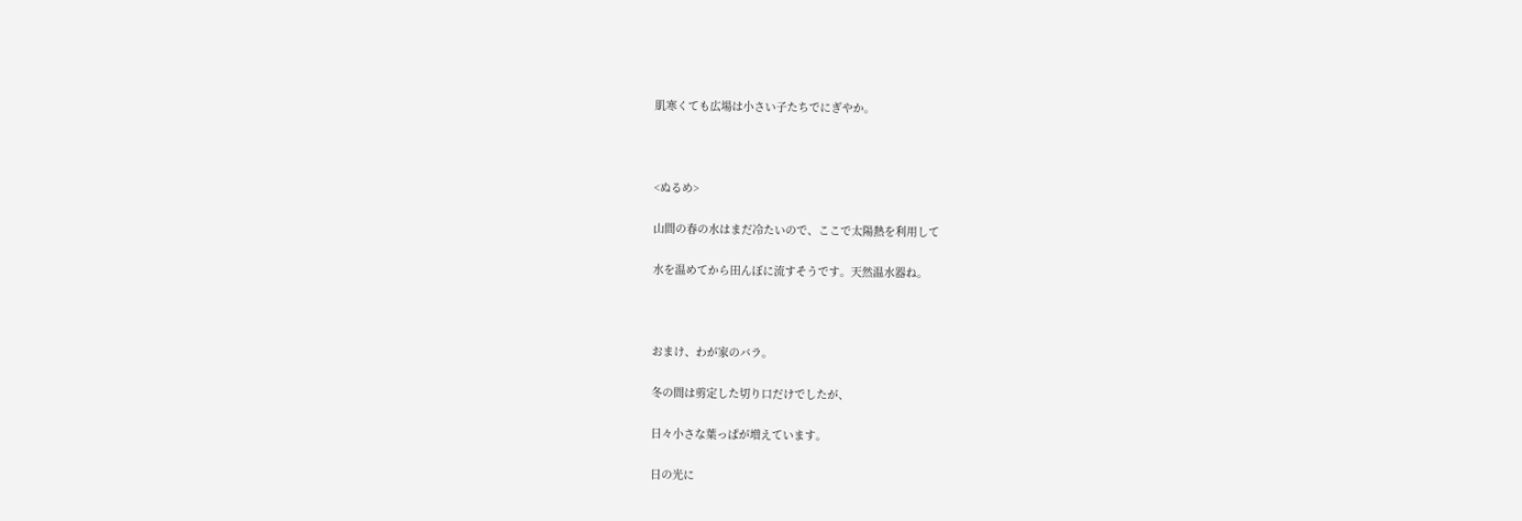肌寒くても広場は小さい子たちでにぎやか。



<ぬるめ>

山間の春の水はまだ冷たいので、ここで太陽熱を利用して

水を温めてから田んぼに流すそうです。天然温水器ね。



おまけ、わが家のバラ。

冬の間は剪定した切り口だけでしたが、

日々小さな葉っぱが増えています。

日の光に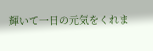輝いて一日の元気をくれま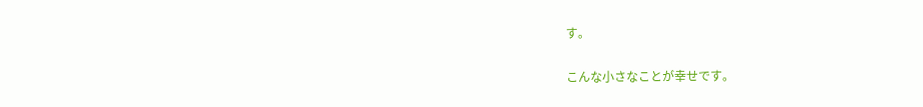す。

こんな小さなことが幸せです。